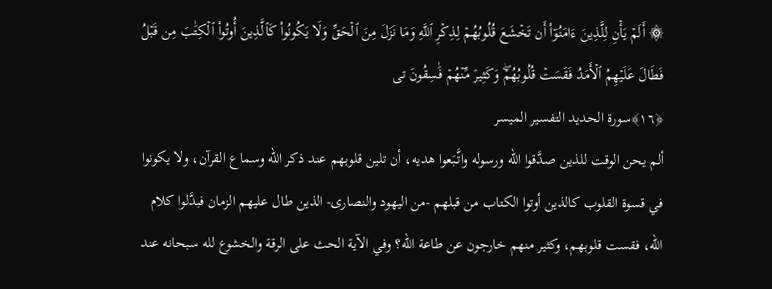۞ أَلَمۡ يَأۡنِ لِلَّذِينَ ءَامَنُوٓاْ أَن تَخۡشَعَ قُلُوبُهُمۡ لِذِكۡرِ ٱللَّهِ وَمَا نَزَلَ مِنَ ٱلۡحَقِّ وَلَا يَكُونُواْ كَٱلَّذِينَ أُوتُواْ ٱلۡكِتَٰبَ مِن قَبۡلُ فَطَالَ عَلَيۡهِمُ ٱلۡأَمَدُ فَقَسَتۡ قُلُوبُهُمۡۖ وَكَثِيرٞ مِّنۡهُمۡ فَٰسِقُونَ تى
﴿١٦﴾سورة الحديد التفسير الميسر
ألم يحن الوقت للذين صدَّقوا الله ورسوله واتَّبَعوا هديه، أن تلين قلوبهم عند ذكر الله وسماع القرآن، ولا يكونوا في قسوة القلوب كالذين أوتوا الكتاب من قبلهم -من اليهود والنصارى- الذين طال عليهم الزمان فبدَّلوا كلام الله، فقست قلوبهم، وكثير منهم خارجون عن طاعة الله؟ وفي الآية الحث على الرقة والخشوع لله سبحانه عند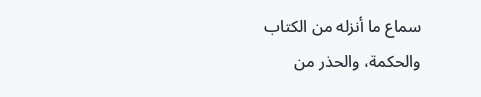سماع ما أنزله من الكتاب والحكمة، والحذر من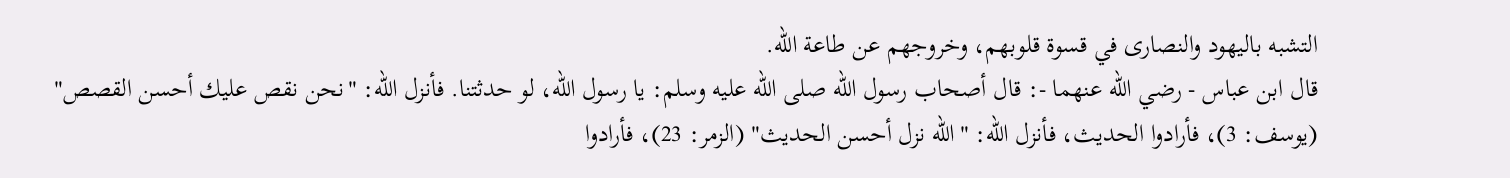التشبه باليهود والنصارى في قسوة قلوبهم، وخروجهم عن طاعة الله.
قال ابن عباس - رضي الله عنهما -: قال أصحاب رسول الله صلى الله عليه وسلم: يا رسول الله، لو حدثتنا. فأنزل الله: "نحن نقص عليك أحسن القصص" (يوسف: 3)، فأرادوا الحديث، فأنزل الله: "الله نزل أحسن الحديث" (الزمر: 23)، فأرادوا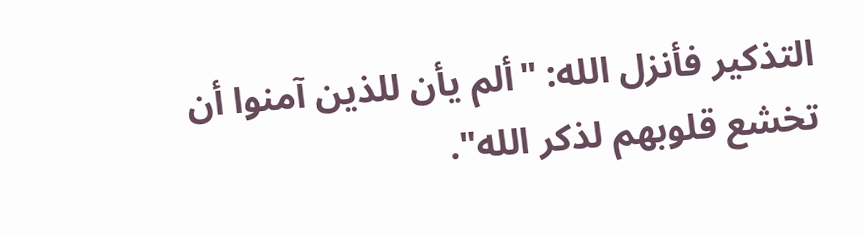التذكير فأنزل الله: "ألم يأن للذين آمنوا أن تخشع قلوبهم لذكر الله".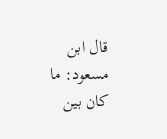قال ابن مسعود: ما كان بين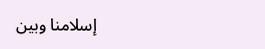إسلامنا وبين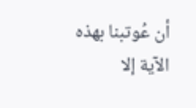أن عُوتبنا بهذه الآية إلا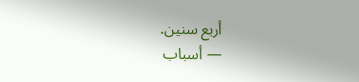أربع سنين.
— أسباب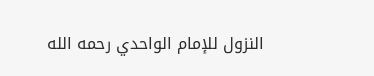النزول للإمام الواحدي رحمه الله